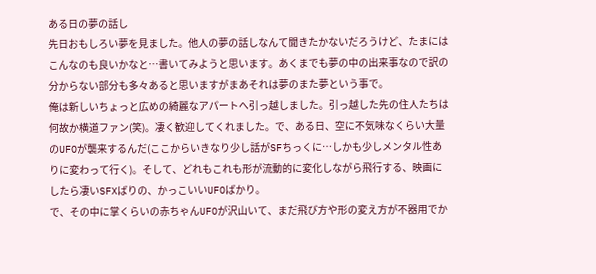ある日の夢の話し
先日おもしろい夢を見ました。他人の夢の話しなんて聞きたかないだろうけど、たまにはこんなのも良いかなと…書いてみようと思います。あくまでも夢の中の出来事なので訳の分からない部分も多々あると思いますがまあそれは夢のまた夢という事で。
俺は新しいちょっと広めの綺麗なアパートへ引っ越しました。引っ越した先の住人たちは何故か横道ファン(笑)。凄く歓迎してくれました。で、ある日、空に不気味なくらい大量のUFOが襲来するんだ(ここからいきなり少し話がSFちっくに…しかも少しメンタル性ありに変わって行く)。そして、どれもこれも形が流動的に変化しながら飛行する、映画にしたら凄いSFXばりの、かっこいいUFOばかり。
で、その中に掌くらいの赤ちゃんUFOが沢山いて、まだ飛び方や形の変え方が不器用でか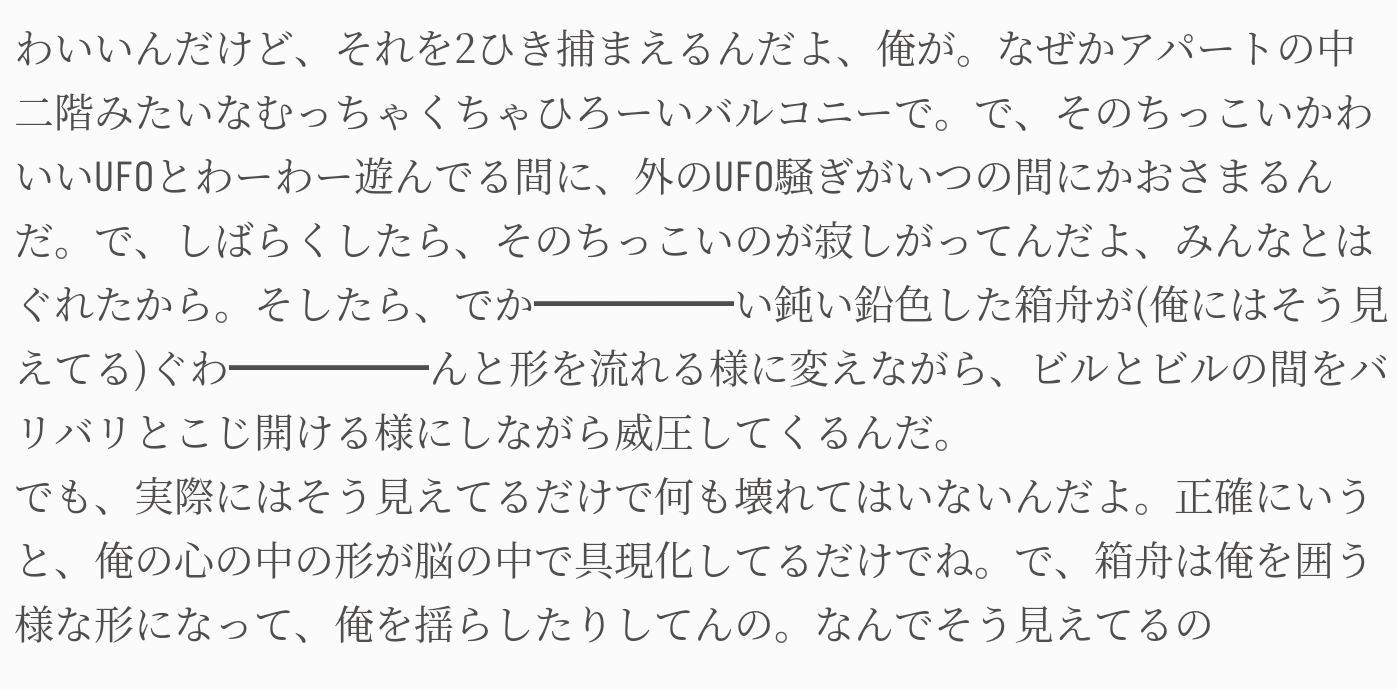わいいんだけど、それを2ひき捕まえるんだよ、俺が。なぜかアパートの中二階みたいなむっちゃくちゃひろーいバルコニーで。で、そのちっこいかわいいUFOとわーわー遊んでる間に、外のUFO騒ぎがいつの間にかおさまるんだ。で、しばらくしたら、そのちっこいのが寂しがってんだよ、みんなとはぐれたから。そしたら、でか━━━━━い鈍い鉛色した箱舟が(俺にはそう見えてる)ぐわ━━━━━んと形を流れる様に変えながら、ビルとビルの間をバリバリとこじ開ける様にしながら威圧してくるんだ。
でも、実際にはそう見えてるだけで何も壊れてはいないんだよ。正確にいうと、俺の心の中の形が脳の中で具現化してるだけでね。で、箱舟は俺を囲う様な形になって、俺を揺らしたりしてんの。なんでそう見えてるの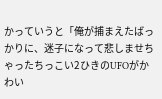かっていうと「俺が捕まえたばっかりに、迷子になって悲しませちゃったちっこい2ひきのUFOがかわい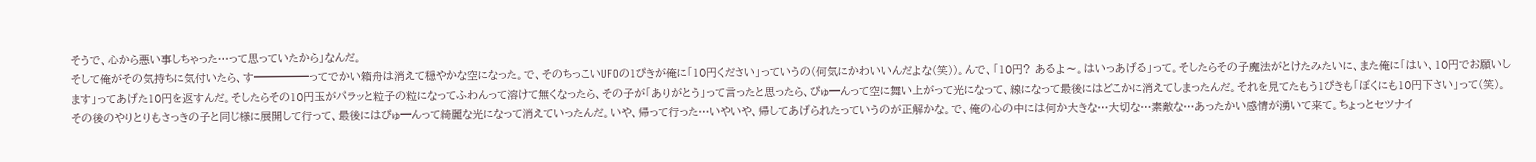そうで、心から悪い事しちゃった…って思っていたから」なんだ。
そして俺がその気持ちに気付いたら、す━━━━━ってでかい箱舟は消えて穏やかな空になった。で、そのちっこいUFOの1ぴきが俺に「10円ください」っていうの(何気にかわいいんだよな(笑))。んで、「10円? あるよ〜。はいっあげる」って。そしたらその子魔法がとけたみたいに、また俺に「はい、10円でお願いします」ってあげた10円を返すんだ。そしたらその10円玉がパラッと粒子の粒になってふわんって溶けて無くなったら、その子が「ありがとう」って言ったと思ったら、ぴゅ━んって空に舞い上がって光になって、線になって最後にはどこかに消えてしまったんだ。それを見てたもう1ぴきも「ぼくにも10円下さい」って(笑)。
その後のやりとりもさっきの子と同じ様に展開して行って、最後にはぴゅ━んって綺麗な光になって消えていったんだ。いや、帰って行った…いやいや、帰してあげられたっていうのが正解かな。で、俺の心の中には何か大きな…大切な…素敵な…あったかい感情が湧いて来て。ちょっとセツナイ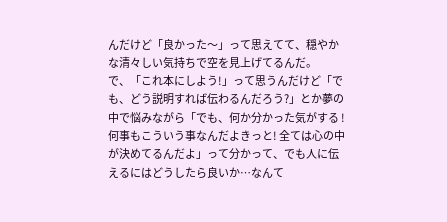んだけど「良かった〜」って思えてて、穏やかな清々しい気持ちで空を見上げてるんだ。
で、「これ本にしよう!」って思うんだけど「でも、どう説明すれば伝わるんだろう?」とか夢の中で悩みながら「でも、何か分かった気がする !何事もこういう事なんだよきっと! 全ては心の中が決めてるんだよ」って分かって、でも人に伝えるにはどうしたら良いか…なんて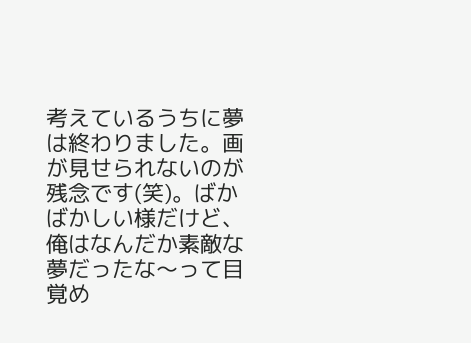考えているうちに夢は終わりました。画が見せられないのが残念です(笑)。ばかばかしい様だけど、俺はなんだか素敵な夢だったな〜って目覚め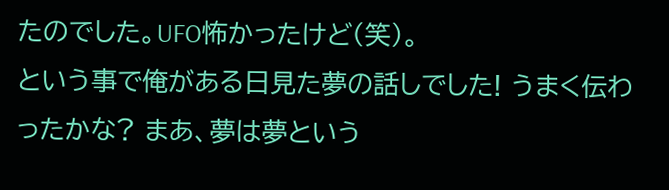たのでした。UFO怖かったけど(笑)。
という事で俺がある日見た夢の話しでした! うまく伝わったかな? まあ、夢は夢という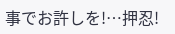事でお許しを!…押忍!